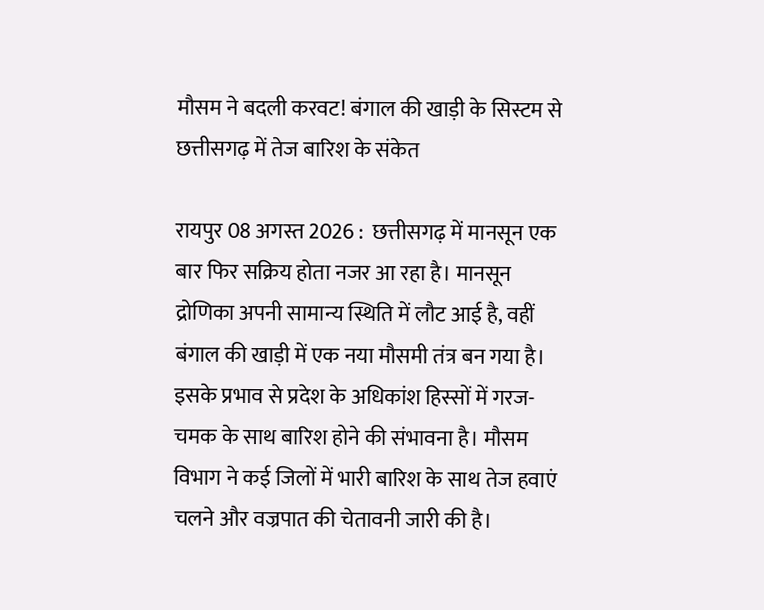मौसम ने बदली करवट! बंगाल की खाड़ी के सिस्टम से छत्तीसगढ़ में तेज बारिश के संकेत

रायपुर 08 अगस्त 2026 :  छत्तीसगढ़ में मानसून एक बार फिर सक्रिय होता नजर आ रहा है। मानसून द्रोणिका अपनी सामान्य स्थिति में लौट आई है, वहीं बंगाल की खाड़ी में एक नया मौसमी तंत्र बन गया है। इसके प्रभाव से प्रदेश के अधिकांश हिस्सों में गरज-चमक के साथ बारिश होने की संभावना है। मौसम विभाग ने कई जिलों में भारी बारिश के साथ तेज हवाएं चलने और वज्रपात की चेतावनी जारी की है।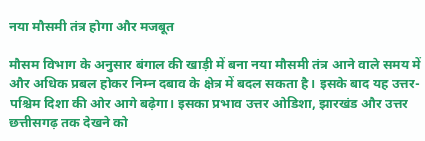नया मौसमी तंत्र होगा और मजबूत

मौसम विभाग के अनुसार बंगाल की खाड़ी में बना नया मौसमी तंत्र आने वाले समय में और अधिक प्रबल होकर निम्न दबाव के क्षेत्र में बदल सकता है। इसके बाद यह उत्तर-पश्चिम दिशा की ओर आगे बढ़ेगा। इसका प्रभाव उत्तर ओडिशा, झारखंड और उत्तर छत्तीसगढ़ तक देखने को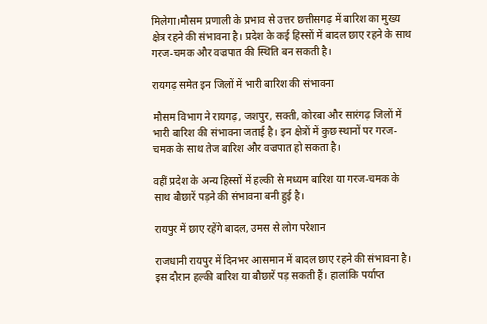मिलेगा।मौसम प्रणाली के प्रभाव से उत्तर छत्तीसगढ़ में बारिश का मुख्य क्षेत्र रहने की संभावना है। प्रदेश के कई हिस्सों में बादल छाए रहने के साथ गरज-चमक और वज्रपात की स्थिति बन सकती है।

रायगढ़ समेत इन जिलों में भारी बारिश की संभावना

मौसम विभाग ने रायगढ़, जशपुर, सक्ती, कोरबा और सारंगढ़ जिलों में भारी बारिश की संभावना जताई है। इन क्षेत्रों में कुछ स्थानों पर गरज-चमक के साथ तेज बारिश और वज्रपात हो सकता है।

वहीं प्रदेश के अन्य हिस्सों में हल्की से मध्यम बारिश या गरज-चमक के साथ बौछारें पड़ने की संभावना बनी हुई है।

रायपुर में छाए रहेंगे बादल, उमस से लोग परेशान

राजधानी रायपुर में दिनभर आसमान में बादल छाए रहने की संभावना है। इस दौरान हल्की बारिश या बौछारें पड़ सकती हैं। हालांकि पर्याप्त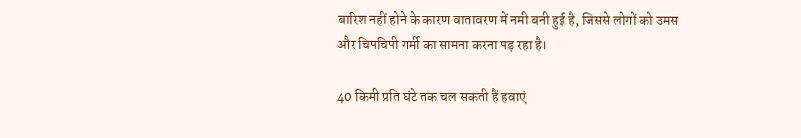बारिश नहीं होने के कारण वातावरण में नमी बनी हुई है, जिससे लोगों को उमस और चिपचिपी गर्मी का सामना करना पड़ रहा है।

40 किमी प्रति घंटे तक चल सकती हैं हवाएं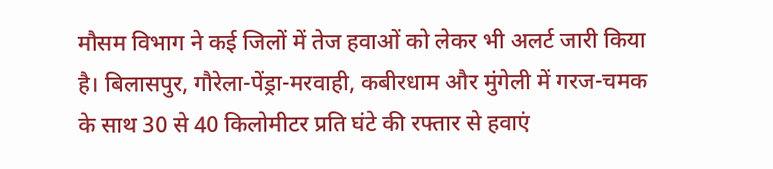मौसम विभाग ने कई जिलों में तेज हवाओं को लेकर भी अलर्ट जारी किया है। बिलासपुर, गौरेला-पेंड्रा-मरवाही, कबीरधाम और मुंगेली में गरज-चमक के साथ 30 से 40 किलोमीटर प्रति घंटे की रफ्तार से हवाएं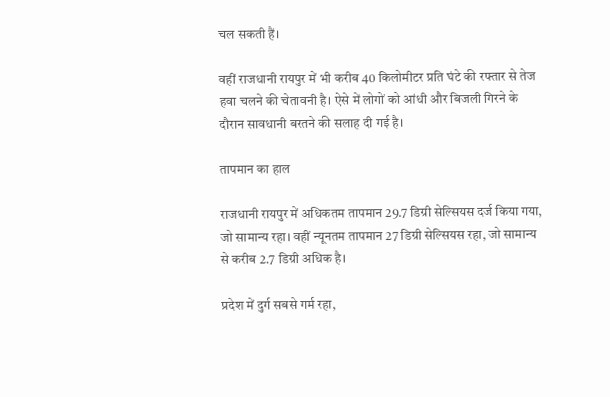चल सकती हैं।

वहीं राजधानी रायपुर में भी करीब 40 किलोमीटर प्रति घंटे की रफ्तार से तेज हवा चलने की चेतावनी है। ऐसे में लोगों को आंधी और बिजली गिरने के दौरान सावधानी बरतने की सलाह दी गई है।

तापमान का हाल

राजधानी रायपुर में अधिकतम तापमान 29.7 डिग्री सेल्सियस दर्ज किया गया, जो सामान्य रहा। वहीं न्यूनतम तापमान 27 डिग्री सेल्सियस रहा, जो सामान्य से करीब 2.7 डिग्री अधिक है।

प्रदेश में दुर्ग सबसे गर्म रहा,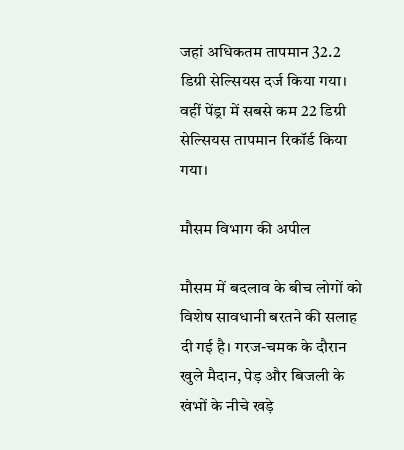जहां अधिकतम तापमान 32.2 डिग्री सेल्सियस दर्ज किया गया। वहीं पेंड्रा में सबसे कम 22 डिग्री सेल्सियस तापमान रिकॉर्ड किया गया।

मौसम विभाग की अपील

मौसम में बदलाव के बीच लोगों को विशेष सावधानी बरतने की सलाह दी गई है। गरज-चमक के दौरान खुले मैदान, पेड़ और बिजली के खंभों के नीचे खड़े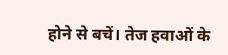होने से बचें। तेज हवाओं के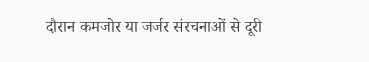दौरान कमजोर या जर्जर संरचनाओं से दूरी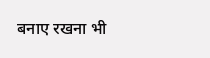बनाए रखना भी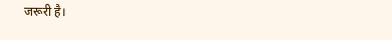जरूरी है।